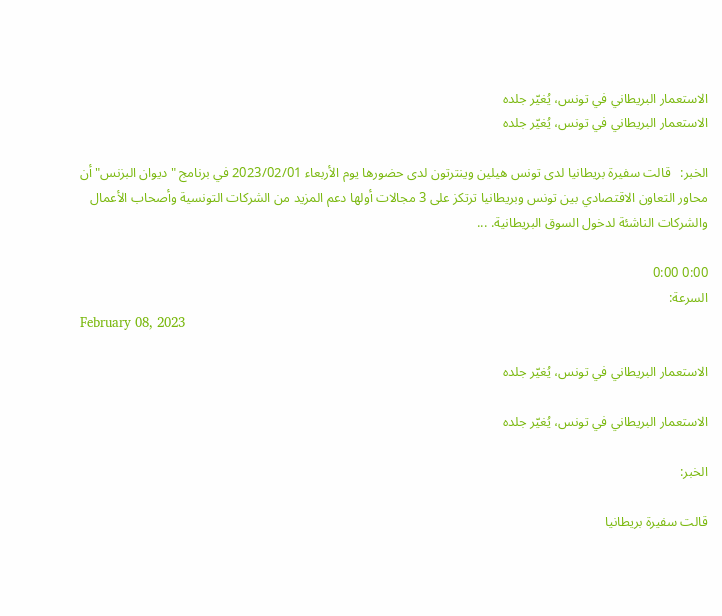الاستعمار البريطاني في تونس، يُغيّر جلده
الاستعمار البريطاني في تونس، يُغيّر جلده

الخبر:   قالت سفيرة بريطانيا لدى تونس هيلين وينترتون لدى حضورها يوم الأربعاء 2023/02/01 في برنامج "ديوان البزنس" أن محاور التعاون الاقتصادي بين تونس وبريطانيا ترتكز على 3 مجالات أولها دعم المزيد من الشركات التونسية وأصحاب الأعمال والشركات الناشئة لدخول السوق البريطانية. ...

0:00 0:00
السرعة:
February 08, 2023

الاستعمار البريطاني في تونس، يُغيّر جلده

الاستعمار البريطاني في تونس، يُغيّر جلده

الخبر:

قالت سفيرة بريطانيا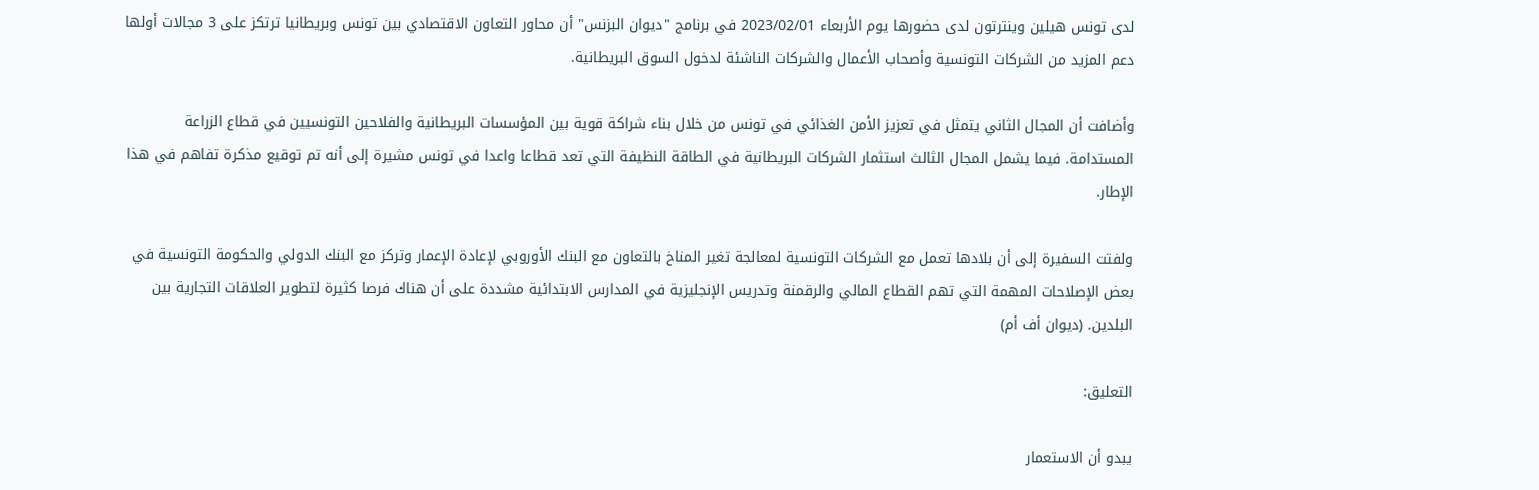لدى تونس هيلين وينترتون لدى حضورها يوم الأربعاء 2023/02/01 في برنامج "ديوان البزنس" أن محاور التعاون الاقتصادي بين تونس وبريطانيا ترتكز على 3 مجالات أولها دعم المزيد من الشركات التونسية وأصحاب الأعمال والشركات الناشئة لدخول السوق البريطانية.

وأضافت أن المجال الثاني يتمثل في تعزيز الأمن الغذائي في تونس من خلال بناء شراكة قوية بين المؤسسات البريطانية والفلاحين التونسيين في قطاع الزراعة المستدامة. فيما يشمل المجال الثالث استثمار الشركات البريطانية في الطاقة النظيفة التي تعد قطاعا واعدا في تونس مشيرة إلى أنه تم توقيع مذكرة تفاهم في هذا الإطار.

ولفتت السفيرة إلى أن بلادها تعمل مع الشركات التونسية لمعالجة تغير المناخ بالتعاون مع البنك الأوروبي لإعادة الإعمار وتركز مع البنك الدولي والحكومة التونسية في بعض الإصلاحات المهمة التي تهم القطاع المالي والرقمنة وتدريس الإنجليزية في المدارس الابتدائية مشددة على أن هناك فرصا كثيرة لتطوير العلاقات التجارية بين البلدين. (ديوان أف أم)

التعليق:

يبدو أن الاستعمار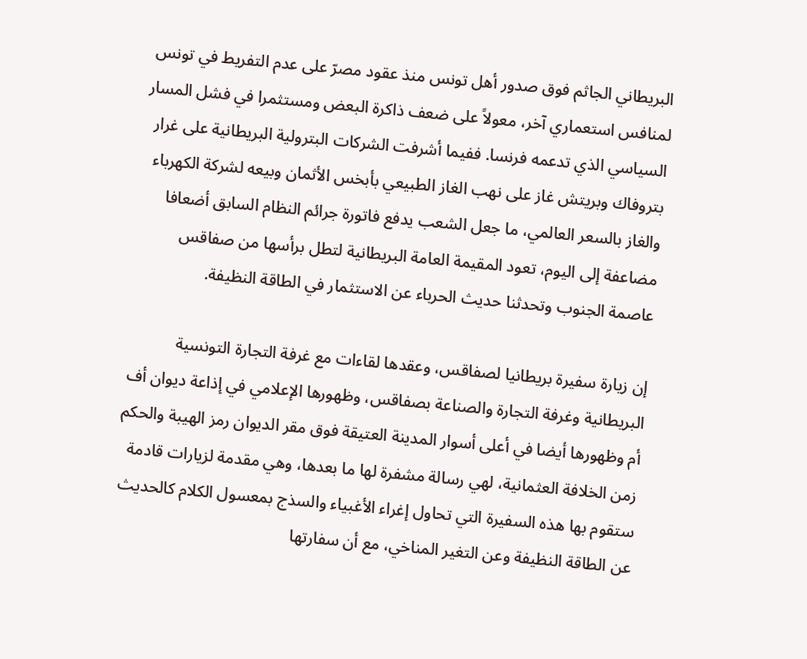البريطاني الجاثم فوق صدور أهل تونس منذ عقود مصرّ على عدم التفريط في تونس لمنافس استعماري آخر، معولاً على ضعف ذاكرة البعض ومستثمرا في فشل المسار السياسي الذي تدعمه فرنسا. ففيما أشرفت الشركات البترولية البريطانية على غرار بتروفاك وبريتش غاز على نهب الغاز الطبيعي بأبخس الأثمان وبيعه لشركة الكهرباء والغاز بالسعر العالمي، ما جعل الشعب يدفع فاتورة جرائم النظام السابق أضعافا مضاعفة إلى اليوم، تعود المقيمة العامة البريطانية لتطل برأسها من صفاقس عاصمة الجنوب وتحدثنا حديث الحرباء عن الاستثمار في الطاقة النظيفة.

إن زيارة سفيرة بريطانيا لصفاقس، وعقدها لقاءات مع غرفة التجارة التونسية البريطانية وغرفة التجارة والصناعة بصفاقس، وظهورها الإعلامي في إذاعة ديوان أف أم وظهورها أيضا في أعلى أسوار المدينة العتيقة فوق مقر الديوان رمز الهيبة والحكم زمن الخلافة العثمانية، لهي رسالة مشفرة لها ما بعدها، وهي مقدمة لزيارات قادمة ستقوم بها هذه السفيرة التي تحاول إغراء الأغبياء والسذج بمعسول الكلام كالحديث عن الطاقة النظيفة وعن التغير المناخي، مع أن سفارتها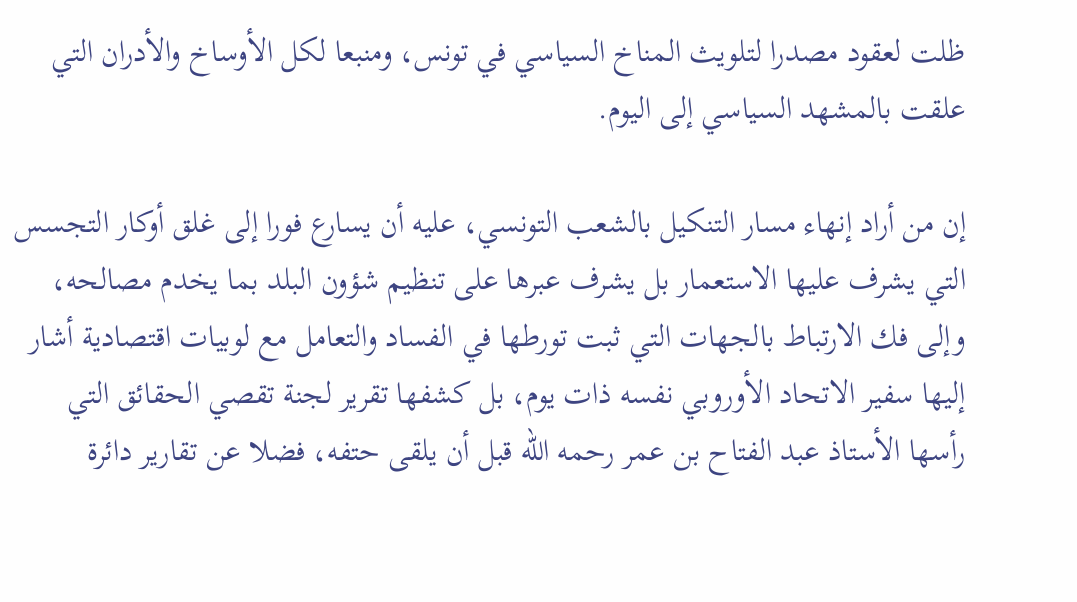ظلت لعقود مصدرا لتلويث المناخ السياسي في تونس، ومنبعا لكل الأوساخ والأدران التي علقت بالمشهد السياسي إلى اليوم.

إن من أراد إنهاء مسار التنكيل بالشعب التونسي، عليه أن يسارع فورا إلى غلق أوكار التجسس التي يشرف عليها الاستعمار بل يشرف عبرها على تنظيم شؤون البلد بما يخدم مصالحه، وإلى فك الارتباط بالجهات التي ثبت تورطها في الفساد والتعامل مع لوبيات اقتصادية أشار إليها سفير الاتحاد الأوروبي نفسه ذات يوم، بل كشفها تقرير لجنة تقصي الحقائق التي رأسها الأستاذ عبد الفتاح بن عمر رحمه الله قبل أن يلقى حتفه، فضلا عن تقارير دائرة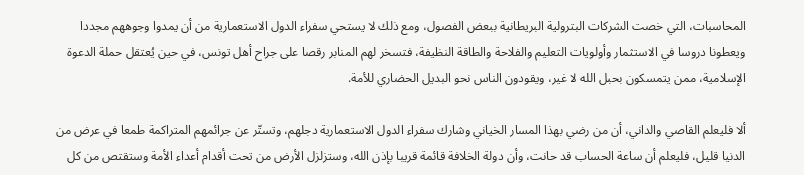المحاسبات، التي خصت الشركات البترولية البريطانية ببعض الفصول، ومع ذلك لا يستحي سفراء الدول الاستعمارية من أن يمدوا وجوههم مجددا ويعطونا دروسا في الاستثمار وأولويات التعليم والفلاحة والطاقة النظيفة، فتسخر لهم المنابر رقصا على جراح أهل تونس، في حين يُعتقل حملة الدعوة الإسلامية، ممن يتمسكون بحبل الله لا غير، ويقودون الناس نحو البديل الحضاري للأمة.

ألا فليعلم القاصي والداني، أن من رضي بهذا المسار الخياني وشارك سفراء الدول الاستعمارية دجلهم، وتستّر عن جرائمهم المتراكمة طمعا في عرض من الدنيا قليل، فليعلم أن ساعة الحساب قد حانت، وأن دولة الخلافة قائمة قريبا بإذن الله، وستزلزل الأرض من تحت أقدام أعداء الأمة وستقتص من كل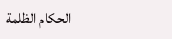الحكام الظلمة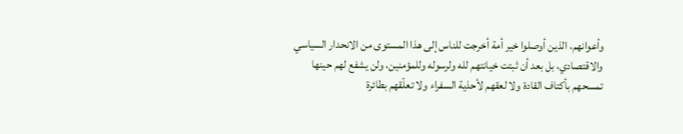وأعوانهم، الذين أوصلوا خير أمة أخرجت للناس إلى هذا المستوى من الانحدار السياسي والاقتصادي، بل بعد أن ثبتت خيانتهم لله ولرسوله وللمؤمنين، ولن يشفع لهم حينها تمسحهم بأكتاف القادة ولا لعقهم لأحذية السفراء ولا تعلّقهم بطائرة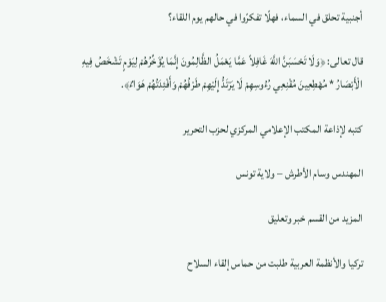أجنبية تحلق في السماء، فهلّا تفكرّوا في حالهم يوم اللقاء؟

قال تعالى: ﴿وَلَا تَحْسَبَنَّ اللَّهَ غَافِلاً عَمَّا يَعْمَلُ الظَّالِمُونَ إِنَّمَا يُؤَخِّرُهُمْ لِيَوْمٍ تَشْخَصُ فِيهِ الْأَبْصَارُ * مُهْطِعِينَ مُقْنِعِي رُءُوسِهِمْ لَا يَرْتَدُّ إِلَيْهِمْ طَرْفُهُمْ وَأَفْئِدَتُهُمْ هَوَاءٌ﴾.

كتبه لإذاعة المكتب الإعلامي المركزي لحزب التحرير

المهندس وسام الأطرش – ولاية تونس

المزيد من القسم خبر وتعليق

تركيا والأنظمة العربية طلبت من حماس إلقاء السلاح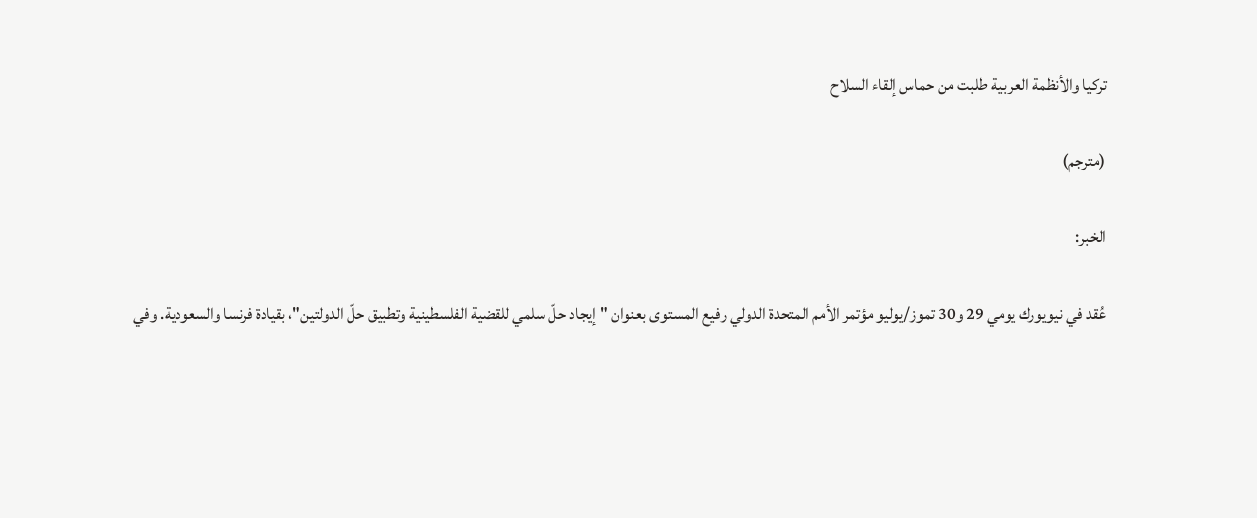تركيا والأنظمة العربية طلبت من حماس إلقاء السلاح

(مترجم)

الخبر:

عُقد في نيويورك يومي 29 و30 تموز/يوليو مؤتمر الأمم المتحدة الدولي رفيع المستوى بعنوان "إيجاد حلّ سلمي للقضية الفلسطينية وتطبيق حلّ الدولتين"، بقيادة فرنسا والسعودية. وفي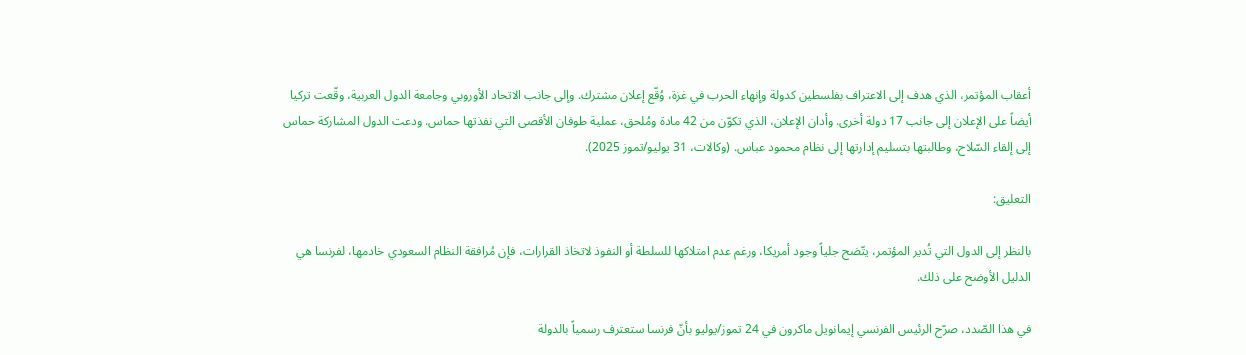أعقاب المؤتمر، الذي هدف إلى الاعتراف بفلسطين كدولة وإنهاء الحرب في غزة، وُقّع إعلان مشترك. وإلى جانب الاتحاد الأوروبي وجامعة الدول العربية، وقّعت تركيا أيضاً على الإعلان إلى جانب 17 دولة أخرى. وأدان الإعلان، الذي تكوّن من 42 مادة ومُلحق، عملية طوفان الأقصى التي نفذتها حماس. ودعت الدول المشاركة حماس إلى إلقاء السّلاح، وطالبتها بتسليم إدارتها إلى نظام محمود عباس. (وكالات، 31 يوليو/تموز 2025).

التعليق:

بالنظر إلى الدول التي تُدير المؤتمر، يتّضح جلياً وجود أمريكا، ورغم عدم امتلاكها للسلطة أو النفوذ لاتخاذ القرارات، فإن مُرافقة النظام السعودي خادمها، لفرنسا هي الدليل الأوضح على ذلك.

في هذا الصّدد، صرّح الرئيس الفرنسي إيمانويل ماكرون في 24 تموز/يوليو بأنّ فرنسا ستعترف رسمياً بالدولة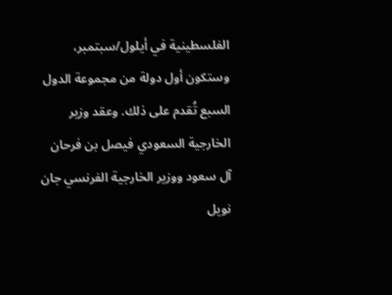الفلسطينية في أيلول/سبتمبر، وستكون أول دولة من مجموعة الدول السبع تُقدم على ذلك. وعقد وزير الخارجية السعودي فيصل بن فرحان آل سعود ووزير الخارجية الفرنسي جان نويل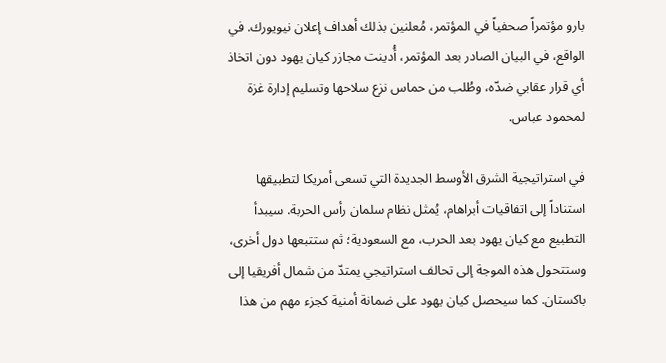بارو مؤتمراً صحفياً في المؤتمر، مُعلنين بذلك أهداف إعلان نيويورك. في الواقع، في البيان الصادر بعد المؤتمر، أُدينت مجازر كيان يهود دون اتخاذ أي قرار عقابي ضدّه، وطُلب من حماس نزع سلاحها وتسليم إدارة غزة لمحمود عباس.

في استراتيجية الشرق الأوسط الجديدة التي تسعى أمريكا لتطبيقها استناداً إلى اتفاقيات أبراهام، يُمثل نظام سلمان رأس الحربة. سيبدأ التطبيع مع كيان يهود بعد الحرب، مع السعودية؛ ثم ستتبعها دول أخرى، وستتحول هذه الموجة إلى تحالف استراتيجي يمتدّ من شمال أفريقيا إلى باكستان. كما سيحصل كيان يهود على ضمانة أمنية كجزء مهم من هذا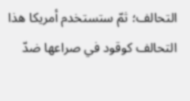التحالف؛ ثمّ ستستخدم أمريكا هذا التحالف كوقود في صراعها ضدّ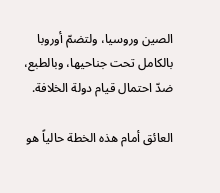الصين وروسيا، ولتضمّ أوروبا بالكامل تحت جناحيها، وبالطبع، ضدّ احتمال قيام دولة الخلافة.

العائق أمام هذه الخطة حالياً هو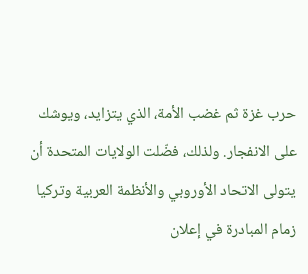حرب غزة ثم غضب الأمة، الذي يتزايد، ويوشك على الانفجار. ولذلك، فضّلت الولايات المتحدة أن يتولى الاتحاد الأوروبي والأنظمة العربية وتركيا زمام المبادرة في إعلان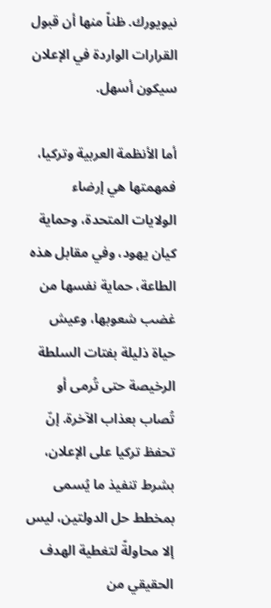نيويورك. ظناً منها أن قبول القرارات الواردة في الإعلان سيكون أسهل.

أما الأنظمة العربية وتركيا، فمهمتها هي إرضاء الولايات المتحدة، وحماية كيان يهود، وفي مقابل هذه الطاعة، حماية نفسها من غضب شعوبها، وعيش حياة ذليلة بفتات السلطة الرخيصة حتى تُرمى أو تُصاب بعذاب الآخرة. إنّ تحفظ تركيا على الإعلان، بشرط تنفيذ ما يُسمى بمخطط حل الدولتين، ليس إلا محاولةً لتغطية الهدف الحقيقي من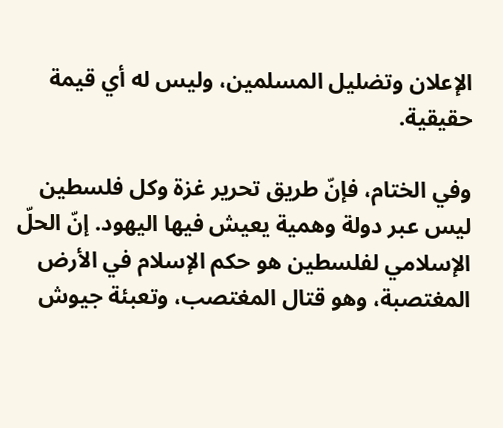الإعلان وتضليل المسلمين، وليس له أي قيمة حقيقية.

وفي الختام، فإنّ طريق تحرير غزة وكل فلسطين ليس عبر دولة وهمية يعيش فيها اليهود. إنّ الحلّ الإسلامي لفلسطين هو حكم الإسلام في الأرض المغتصبة، وهو قتال المغتصب، وتعبئة جيوش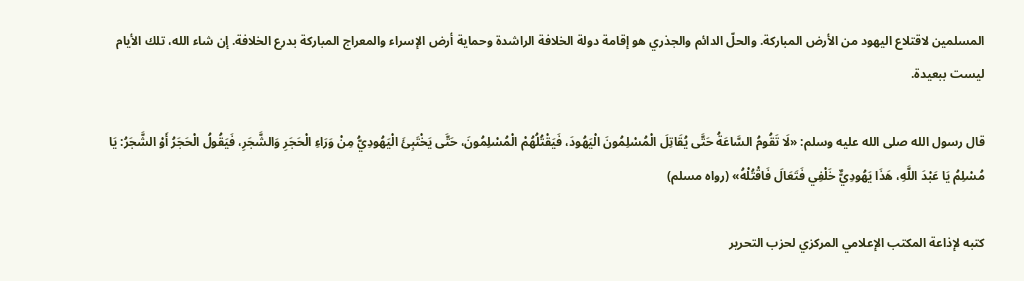المسلمين لاقتلاع اليهود من الأرض المباركة. والحلّ الدائم والجذري هو إقامة دولة الخلافة الراشدة وحماية أرض الإسراء والمعراج المباركة بدرع الخلافة. إن شاء الله، تلك الأيام ليست ببعيدة.

قال رسول الله صلى الله عليه وسلم: «لَا تَقُومُ السَّاعَةُ حَتَّى يُقَاتِلَ الْمُسْلِمُونَ الْيَهُودَ، فَيَقْتُلُهُمْ الْمُسْلِمُونَ، حَتَّى يَخْتَبِئَ الْيَهُودِيُّ مِنْ وَرَاءِ الْحَجَرِ وَالشَّجَرِ، فَيَقُولُ الْحَجَرُ أَوْ الشَّجَرُ: يَا مُسْلِمُ يَا عَبْدَ اللَّهِ، هَذَا يَهُودِيٌّ خَلْفِي فَتَعَالَ فَاقْتُلْهُ» (رواه مسلم)

كتبه لإذاعة المكتب الإعلامي المركزي لحزب التحرير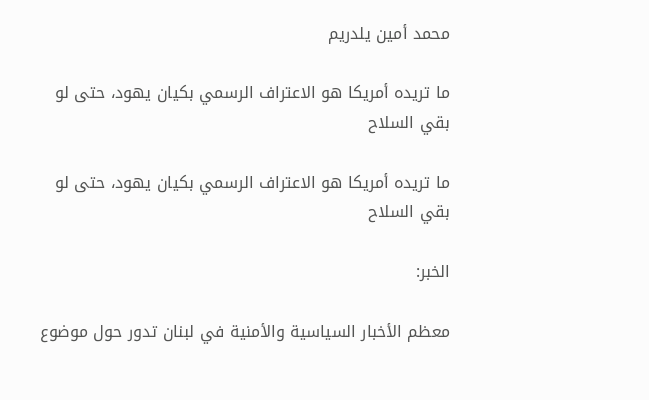محمد أمين يلدريم

ما تريده أمريكا هو الاعتراف الرسمي بكيان يهود، حتى لو بقي السلاح

ما تريده أمريكا هو الاعتراف الرسمي بكيان يهود، حتى لو بقي السلاح

الخبر:

معظم الأخبار السياسية والأمنية في لبنان تدور حول موضوع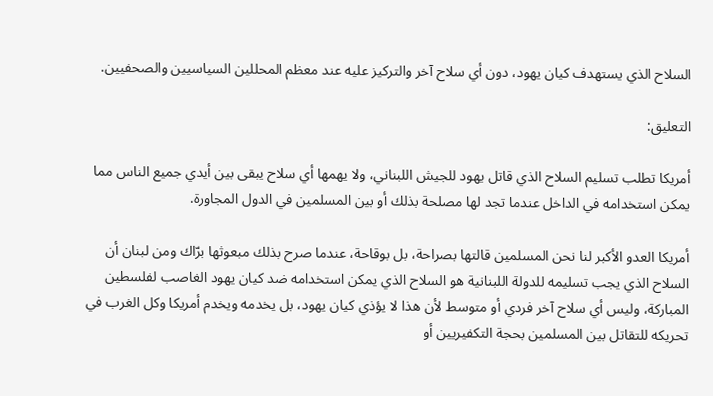السلاح الذي يستهدف كيان يهود، دون أي سلاح آخر والتركيز عليه عند معظم المحللين السياسيين والصحفيين.

التعليق:

أمريكا تطلب تسليم السلاح الذي قاتل يهود للجيش اللبناني، ولا يهمها أي سلاح يبقى بين أيدي جميع الناس مما يمكن استخدامه في الداخل عندما تجد لها مصلحة بذلك أو بين المسلمين في الدول المجاورة.

أمريكا العدو الأكبر لنا نحن المسلمين قالتها بصراحة، بل بوقاحة، عندما صرح بذلك مبعوثها برّاك ومن لبنان أن السلاح الذي يجب تسليمه للدولة اللبنانية هو السلاح الذي يمكن استخدامه ضد كيان يهود الغاصب لفلسطين المباركة، وليس أي سلاح آخر فردي أو متوسط لأن هذا لا يؤذي كيان يهود، بل يخدمه ويخدم أمريكا وكل الغرب في تحريكه للتقاتل بين المسلمين بحجة التكفيريين أو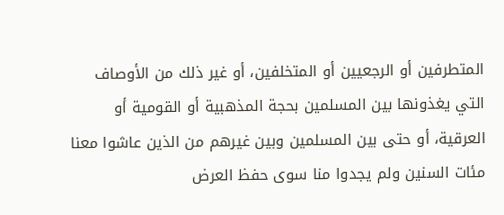المتطرفين أو الرجعيين أو المتخلفين، أو غير ذلك من الأوصاف التي يغذونها بين المسلمين بحجة المذهبية أو القومية أو العرقية، أو حتى بين المسلمين وبين غيرهم من الذين عاشوا معنا مئات السنين ولم يجدوا منا سوى حفظ العرض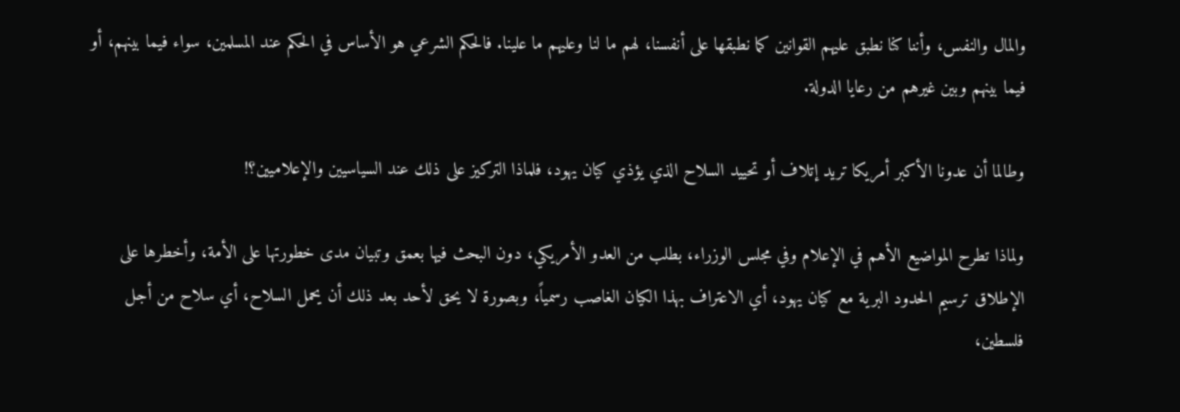والمال والنفس، وأننا كنا نطبق عليهم القوانين كما نطبقها على أنفسنا، لهم ما لنا وعليهم ما علينا. فالحكم الشرعي هو الأساس في الحكم عند المسلمين، سواء فيما بينهم، أو فيما بينهم وبين غيرهم من رعايا الدولة.

وطالما أن عدونا الأكبر أمريكا تريد إتلاف أو تحييد السلاح الذي يؤذي كيان يهود، فلماذا التركيز على ذلك عند السياسيين والإعلاميين؟!

ولماذا تطرح المواضيع الأهم في الإعلام وفي مجلس الوزراء، بطلب من العدو الأمريكي، دون البحث فيها بعمق وتبيان مدى خطورتها على الأمة، وأخطرها على الإطلاق ترسيم الحدود البرية مع كيان يهود، أي الاعتراف بهذا الكيان الغاصب رسمياً، وبصورة لا يحق لأحد بعد ذلك أن يحمل السلاح، أي سلاح من أجل فلسطين،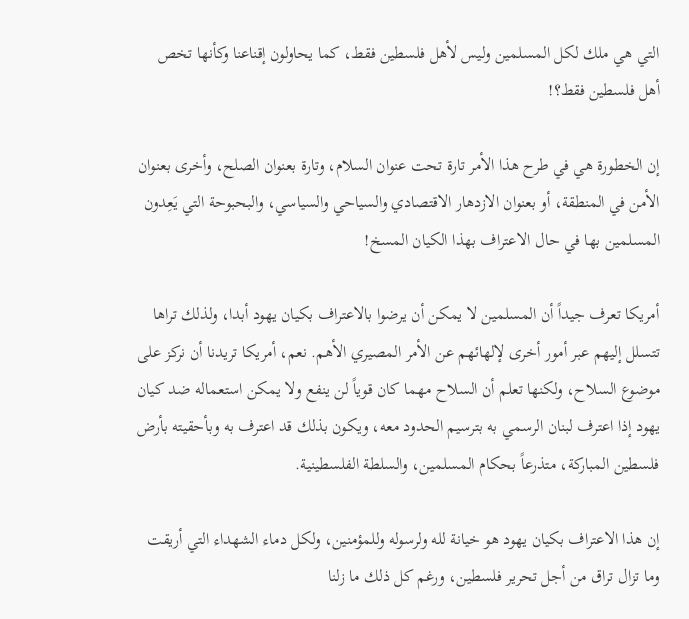التي هي ملك لكل المسلمين وليس لأهل فلسطين فقط، كما يحاولون إقناعنا وكأنها تخص أهل فلسطين فقط؟!

إن الخطورة هي في طرح هذا الأمر تارة تحت عنوان السلام، وتارة بعنوان الصلح، وأخرى بعنوان الأمن في المنطقة، أو بعنوان الازدهار الاقتصادي والسياحي والسياسي، والبحبوحة التي يَعِدون المسلمين بها في حال الاعتراف بهذا الكيان المسخ!

أمريكا تعرف جيداً أن المسلمين لا يمكن أن يرضوا بالاعتراف بكيان يهود أبدا، ولذلك تراها تتسلل إليهم عبر أمور أخرى لإلهائهم عن الأمر المصيري الأهم. نعم، أمريكا تريدنا أن نركز على موضوع السلاح، ولكنها تعلم أن السلاح مهما كان قوياً لن ينفع ولا يمكن استعماله ضد كيان يهود إذا اعترف لبنان الرسمي به بترسيم الحدود معه، ويكون بذلك قد اعترف به وبأحقيته بأرض فلسطين المباركة، متذرعاً بحكام المسلمين، والسلطة الفلسطينية.

إن هذا الاعتراف بكيان يهود هو خيانة لله ولرسوله وللمؤمنين، ولكل دماء الشهداء التي أريقت وما تزال تراق من أجل تحرير فلسطين، ورغم كل ذلك ما زلنا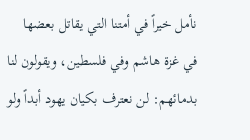نأمل خيراً في أمتنا التي يقاتل بعضها في غزة هاشم وفي فلسطين، ويقولون لنا بدمائهم: لن نعترف بكيان يهود أبداً ولو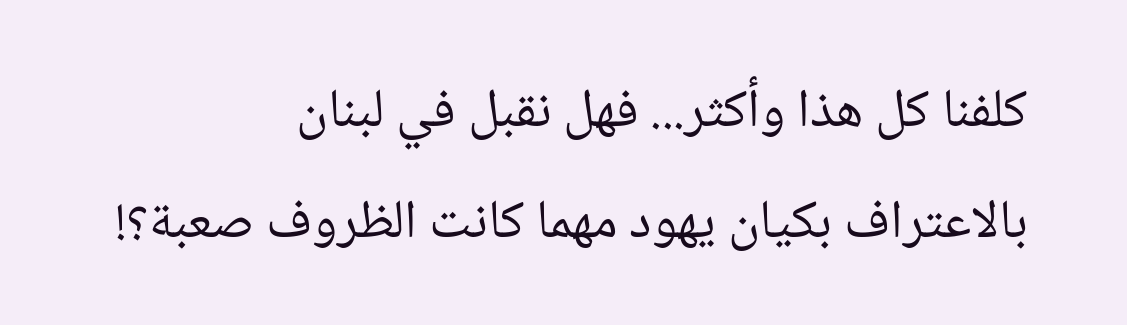كلفنا كل هذا وأكثر... فهل نقبل في لبنان بالاعتراف بكيان يهود مهما كانت الظروف صعبة؟!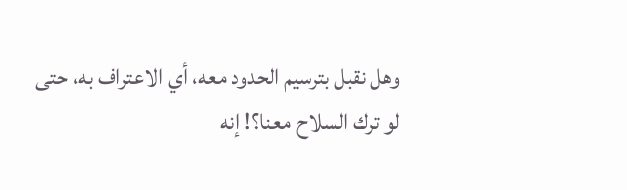وهل نقبل بترسيم الحدود معه، أي الاعتراف به، حتى لو ترك السلاح معنا؟! إنه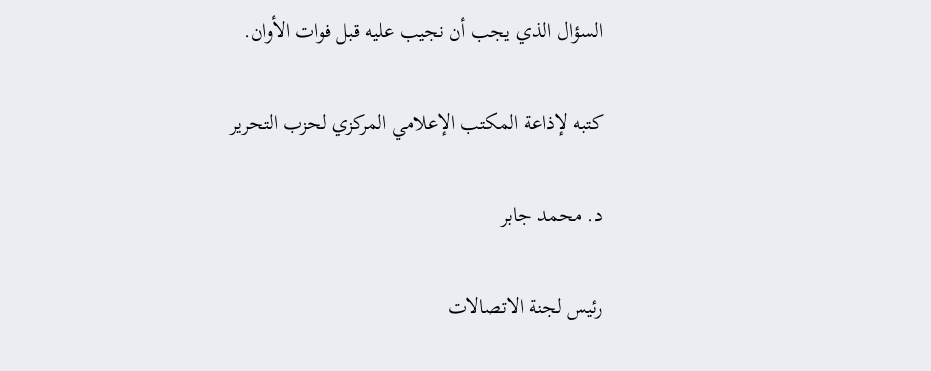السؤال الذي يجب أن نجيب عليه قبل فوات الأوان.

كتبه لإذاعة المكتب الإعلامي المركزي لحزب التحرير

د. محمد جابر

رئيس لجنة الاتصالات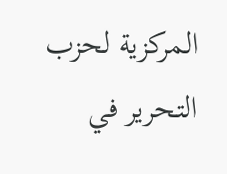المركزية لحزب التحرير في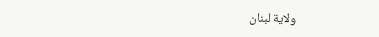ولاية لبنان